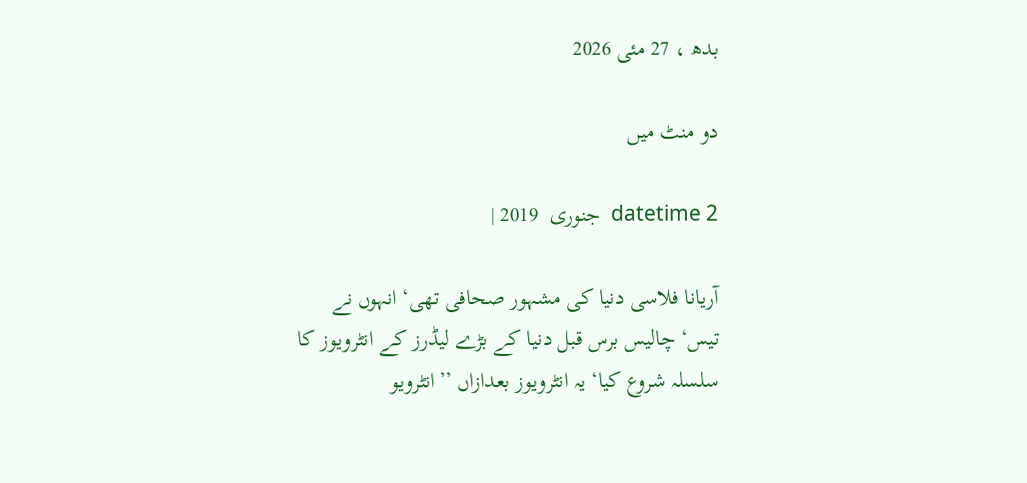بدھ ، 27 مئی 2026

دو منٹ میں

datetime 2  جنوری  2019 |

آریانا فلاسی دنیا کی مشہور صحافی تھی‘ انہوں نے تیس‘ چالیس برس قبل دنیا کے بڑے لیڈرز کے انٹرویوز کا سلسلہ شروع کیا‘ یہ انٹرویوز بعدازاں ’’انٹرویو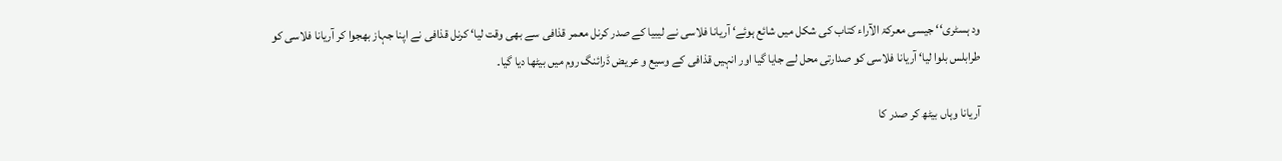ود ہسٹری‘‘ جیسی معرکۃ الآراء کتاب کی شکل میں شائع ہوئے‘ آریانا فلاسی نے لیبیا کے صدر کرنل معمر قذافی سے بھی وقت لیا‘ کرنل قذافی نے اپنا جہاز بھجوا کر آریانا فلاسی کو طرابلس بلوا لیا‘ آریانا فلاسی کو صدارتی محل لے جایا گیا اور انہیں قذافی کے وسیع و عریض ڈرائنگ روم میں بیٹھا دیا گیا۔

آریانا وہاں بیٹھ کر صدر کا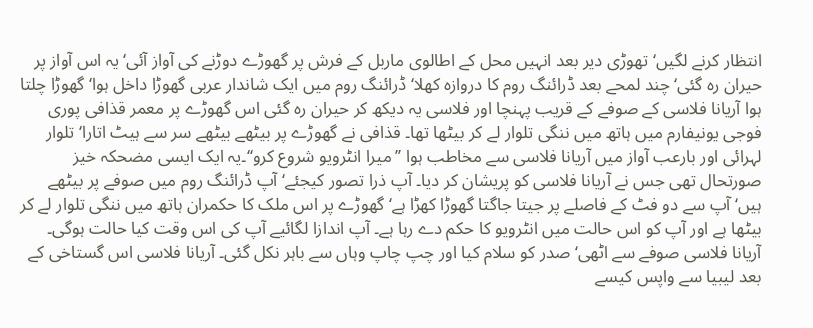انتظار کرنے لگیں‘تھوڑی دیر بعد انہیں محل کے اطالوی ماربل کے فرش پر گھوڑے دوڑنے کی آواز آئی‘ یہ اس آواز پر حیران رہ گئی‘ چند لمحے بعد ڈرائنگ روم کا دروازہ کھلا‘ ڈرائنگ روم میں ایک شاندار عربی گھوڑا داخل ہوا‘ گھوڑا چلتا ہوا آریانا فلاسی کے صوفے کے قریب پہنچا اور فلاسی یہ دیکھ کر حیران رہ گئی اس گھوڑے پر معمر قذافی پوری فوجی یونیفارم میں ہاتھ میں ننگی تلوار لے کر بیٹھا تھا۔ قذافی نے گھوڑے پر بیٹھے بیٹھے سر سے ہیٹ اتارا‘ تلوار لہرائی اور بارعب آواز میں آریانا فلاسی سے مخاطب ہوا ’’میرا انٹرویو شروع کرو‘‘۔یہ ایک ایسی مضحکہ خیز صورتحال تھی جس نے آریانا فلاسی کو پریشان کر دیا۔ آپ ذرا تصور کیجئے‘ آپ ڈرائنگ روم میں صوفے پر بیٹھے ہیں‘ آپ سے دو فٹ کے فاصلے پر جیتا جاگتا گھوڑا کھڑا ہے‘ گھوڑے پر اس ملک کا حکمران ہاتھ میں ننگی تلوار لے کر بیٹھا ہے اور آپ کو اس حالت میں انٹرویو کا حکم دے رہا ہے۔ آپ اندازا لگائیے آپ کی اس وقت کیا حالت ہوگی۔ آریانا فلاسی صوفے سے اٹھی‘ صدر کو سلام کیا اور چپ چاپ وہاں سے باہر نکل گئی۔ آریانا فلاسی اس گستاخی کے بعد لیبیا سے واپس کیسے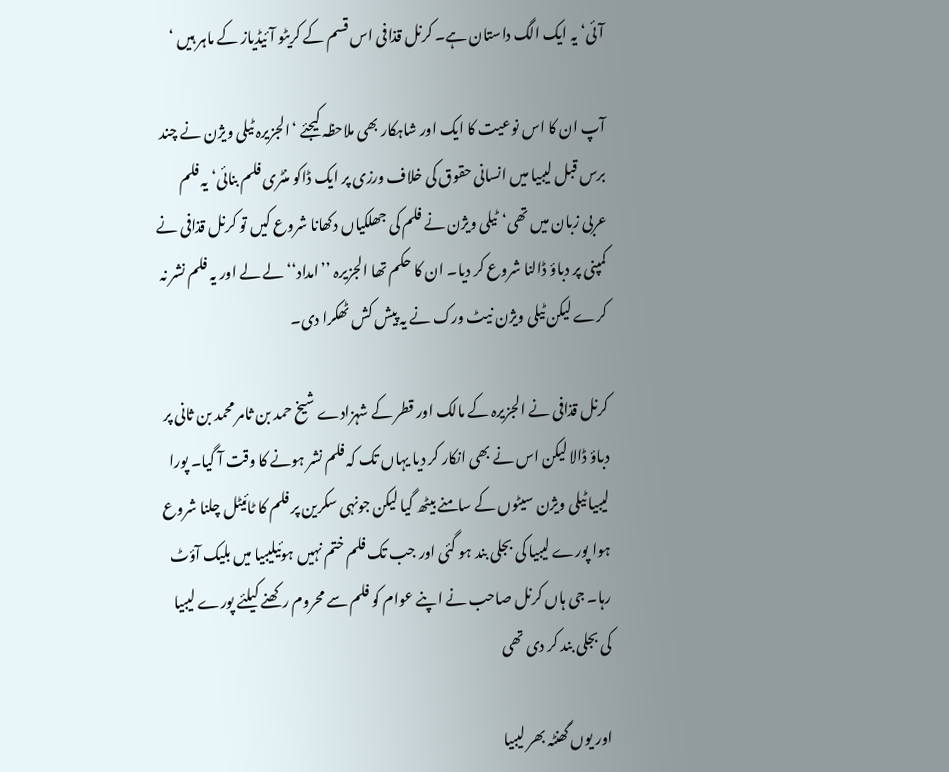آئی‘ یہ ایک الگ داستان ہے۔ کرنل قذافی اس قسم کے کریٹو آئیڈیاز کے ماہر ہیں ‘

آپ ان کا اس نوعیت کا ایک اور شاہکار بھی ملاحظہ کیجئے ‘الجزیرہ ٹیلی ویژن نے چند برس قبل لیبیا میں انسانی حقوق کی خلاف ورزی پر ایک ڈاکو منٹری فلم بنائی‘ یہ فلم عربی زبان میں تھی‘ٹیلی ویژن نے فلم کی جھلکیاں دکھانا شروع کیں تو کرنل قذافی نے کمپنی پر دباؤ ڈالنا شروع کر دیا۔ ان کا حکم تھا الجزیرہ ’’امداد‘‘ لے لے اور یہ فلم نشر نہ کرے لیکن ٹیلی ویژن نیٹ ورک نے یہ پیش کش ٹھکرا دی۔

کرنل قذافی نے الجزیرہ کے مالک اور قطر کے شہزادے شیخ حمد بن ثامر محمد بن ثانی پر دباؤ ڈالا لیکن اس نے بھی انکار کر دیا یہاں تک کہ فلم نشر ہونے کا وقت آ گیا۔ پورا لیبیا ٹیلی ویژن سیٹوں کے سامنے بیٹھ گیا لیکن جونہی سکرین پر فلم کا ٹائیٹل چلنا شروع ہوا پورے لیبیا کی بجلی بند ہو گئی اور جب تک فلم ختم نہیں ہوئیلیبیا میں بلیک آؤٹ رہا۔ جی ہاں کرنل صاحب نے اپنے عوام کو فلم سے محروم رکھنے کیلئے پورے لیبیا کی بجلی بند کر دی تھی

اور یوں گھنٹہ بھر لیبیا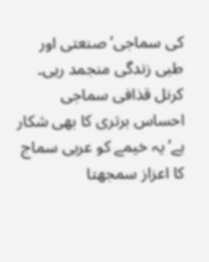کی سماجی‘ صنعتی اور طبی زندگی منجمد رہی۔ کرنل قذافی سماجی احساس برتری کا بھی شکار ہے‘ یہ خیمے کو عربی سماج کا اعزاز سمجھتا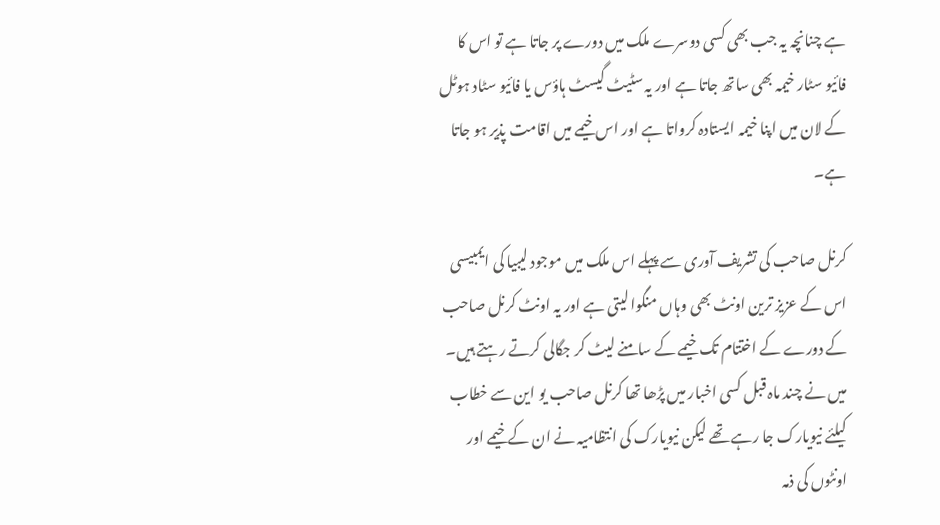ہے چنانچہ یہ جب بھی کسی دوسرے ملک میں دورے پر جاتا ہے تو اس کا فائیو سٹار خیمہ بھی ساتھ جاتا ہے اور یہ سٹیٹ گیسٹ ہاؤس یا فائیو سٹاد ہوٹل کے لان میں اپنا خیمہ ایستادہ کرواتا ہے اور اس خیمے میں اقامت پذیر ہو جاتا ہے۔

کرنل صاحب کی تشریف آوری سے پہلے اس ملک میں موجود لیبیا کی ایمبیسی اس کے عزیز ترین اونٹ بھی وہاں منگوا لیتی ہے اور یہ اونٹ کرنل صاحب کے دورے کے اختتام تک خیمے کے سامنے لیٹ کر جگالی کرتے رہتے ہیں۔ میں نے چند ماہ قبل کسی اخبار میں پڑھا تھا کرنل صاحب یو این سے خطاب کیلئے نیویارک جا رہے تھے لیکن نیویارک کی انتظامیہ نے ان کے خیمے اور اونٹوں کی ذمہ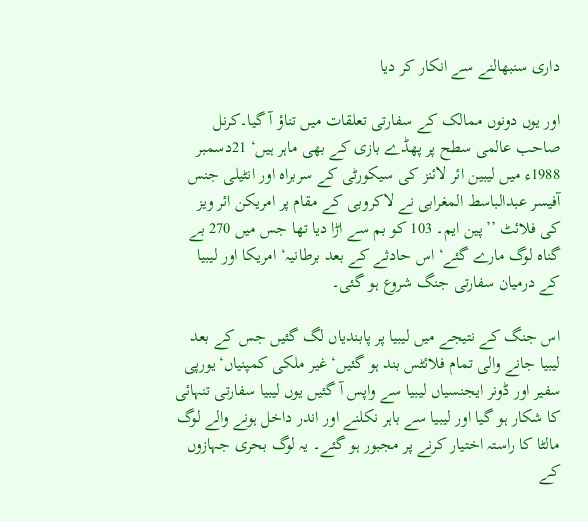داری سنبھالنے سے انکار کر دیا

اور یوں دونوں ممالک کے سفارتی تعلقات میں تناؤ آ گیا۔کرنل صاحب عالمی سطح پر پھڈے بازی کے بھی ماہر ہیں‘ 21دسمبر 1988ء میں لیبین ائر لائنز کی سیکورٹی کے سربراہ اور انٹیلی جنس آفیسر عبدالباسط المغرابی نے لاکروبی کے مقام پر امریکن ائر ویز کی فلائٹ ’’پین ایم۔ 103 کو بم سے اڑا دیا تھا جس میں 270 بے گناہ لوگ مارے گئے‘ اس حادثے کے بعد برطانیہ‘ امریکا اور لیبیا کے درمیان سفارتی جنگ شروع ہو گئی۔

اس جنگ کے نتیجے میں لیبیا پر پابندیاں لگ گئیں جس کے بعد لیبیا جانے والی تمام فلائٹس بند ہو گئیں‘ غیر ملکی کمپنیاں‘یورپی سفیر اور ڈونر ایجنسیاں لیبیا سے واپس آ گئیں یوں لیبیا سفارتی تنہائی کا شکار ہو گیا اور لیبیا سے باہر نکلنے اور اندر داخل ہونے والے لوگ مالٹا کا راستہ اختیار کرنے پر مجبور ہو گئے۔ یہ لوگ بحری جہازوں کے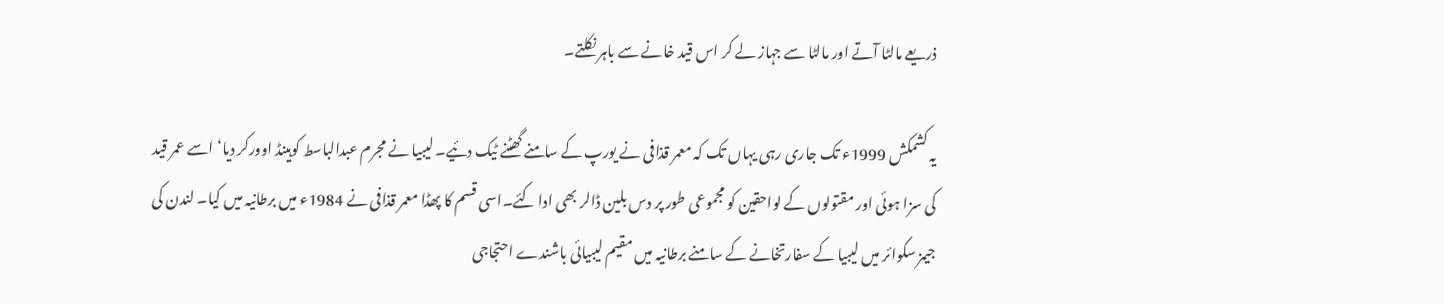ذریعے مالٹا آتے اور مالٹا سے جہاز لے کر اس قید خانے سے باہر نکلتے۔

یہ کشمکش 1999ء تک جاری رہی یہاں تک کہ معمر قذافی نے یورپ کے سامنے گھٹنے ٹیک دئیے۔ لیبیا نے مجرم عبدالباسط کوہینڈ اوورکر دیا‘ اسے عمر قید کی سزا ہوئی اور مقتولوں کے لواحقین کو مجموعی طور پر دس بلین ڈالر بھی ادا کئے۔اسی قسم کا پھڈا معمر قذافی نے 1984ء میں برطانیہ میں کیا۔ لندن کی جیمز سکوائر میں لیبیا کے سفارتخانے کے سامنے برطانیہ میں مقیم لیبیائی باشندے احتجاجی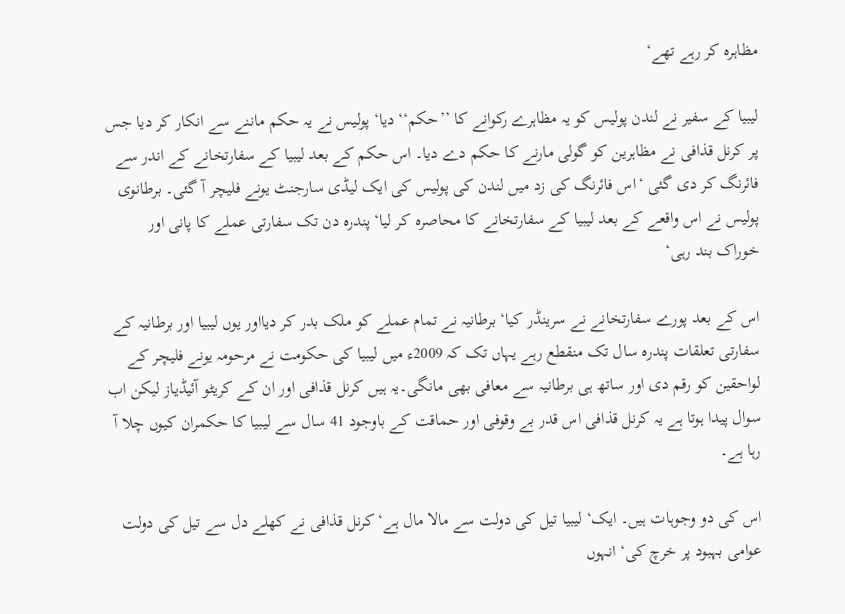مظاہرہ کر رہے تھے‘

لیبیا کے سفیر نے لندن پولیس کو یہ مظاہرے رکوانے کا ’’حکم‘‘ دیا‘ پولیس نے یہ حکم ماننے سے انکار کر دیا جس پر کرنل قذافی نے مظاہرین کو گولی مارنے کا حکم دے دیا۔ اس حکم کے بعد لیبیا کے سفارتخانے کے اندر سے فائرنگ کر دی گئی ‘اس فائرنگ کی زد میں لندن کی پولیس کی ایک لیڈی سارجنٹ یونے فلیچر آ گئی۔ برطانوی پولیس نے اس واقعے کے بعد لیبیا کے سفارتخانے کا محاصرہ کر لیا‘ پندرہ دن تک سفارتی عملے کا پانی اور خوراک بند رہی‘

اس کے بعد پورے سفارتخانے نے سرینڈر کیا‘ برطانیہ نے تمام عملے کو ملک بدر کر دیااور یوں لیبیا اور برطانیہ کے سفارتی تعلقات پندرہ سال تک منقطع رہے یہاں تک کہ 2009ء میں لیبیا کی حکومت نے مرحومہ یونے فلیچر کے لواحقین کو رقم دی اور ساتھ ہی برطانیہ سے معافی بھی مانگی۔یہ ہیں کرنل قذافی اور ان کے کریٹو آئیڈیاز لیکن اب سوال پیدا ہوتا ہے یہ کرنل قذافی اس قدر بے وقوفی اور حماقت کے باوجود 41 سال سے لیبیا کا حکمران کیوں چلا آ رہا ہے۔

اس کی دو وجوہات ہیں۔ ایک‘ لیبیا تیل کی دولت سے مالا مال ہے‘ کرنل قذافی نے کھلے دل سے تیل کی دولت عوامی بہبود پر خرچ کی‘ انہوں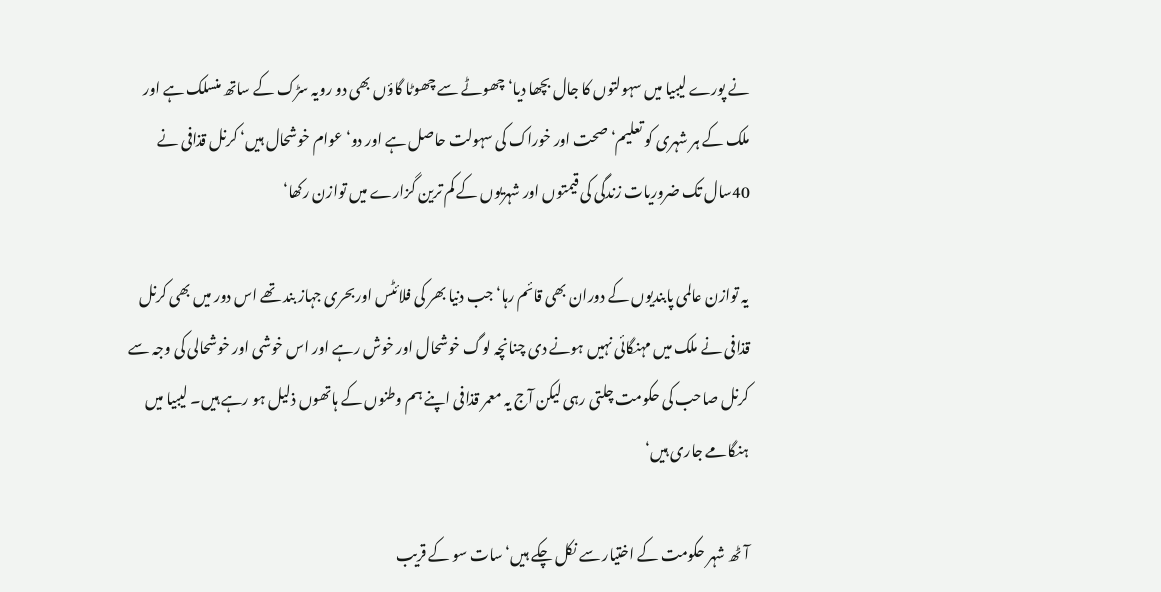نے پورے لیبیا میں سہولتوں کا جال بچھا دیا‘ چھوٹے سے چھوٹا گاؤں بھی دو رویہ سڑک کے ساتھ منسلک ہے اور ملک کے ہر شہری کو تعلیم‘ صحت اور خوراک کی سہولت حاصل ہے اور دو‘عوام خوشحال ہیں‘ کرنل قذافی نے 40سال تک ضروریات زندگی کی قیمتوں اور شہریوں کے کم ترین گزارے میں توازن رکھا‘

یہ توازن عالمی پابندیوں کے دوران بھی قائم رہا‘ جب دنیا بھر کی فلائٹس اوربحری جہاز بند تھے اس دور میں بھی کرنل قذافی نے ملک میں مہنگائی نہیں ہونے دی چنانچہ لوگ خوشحال اور خوش رہے اور اس خوشی اور خوشحالی کی وجہ سے کرنل صاحب کی حکومت چلتی رہی لیکن آج یہ معمر قذافی اپنے ہم وطنوں کے ہاتھوں ذلیل ہو رہے ہیں۔ لیبیا میں ہنگامے جاری ہیں‘

آٹھ شہر حکومت کے اختیار سے نکل چکے ہیں‘ سات سو کے قریب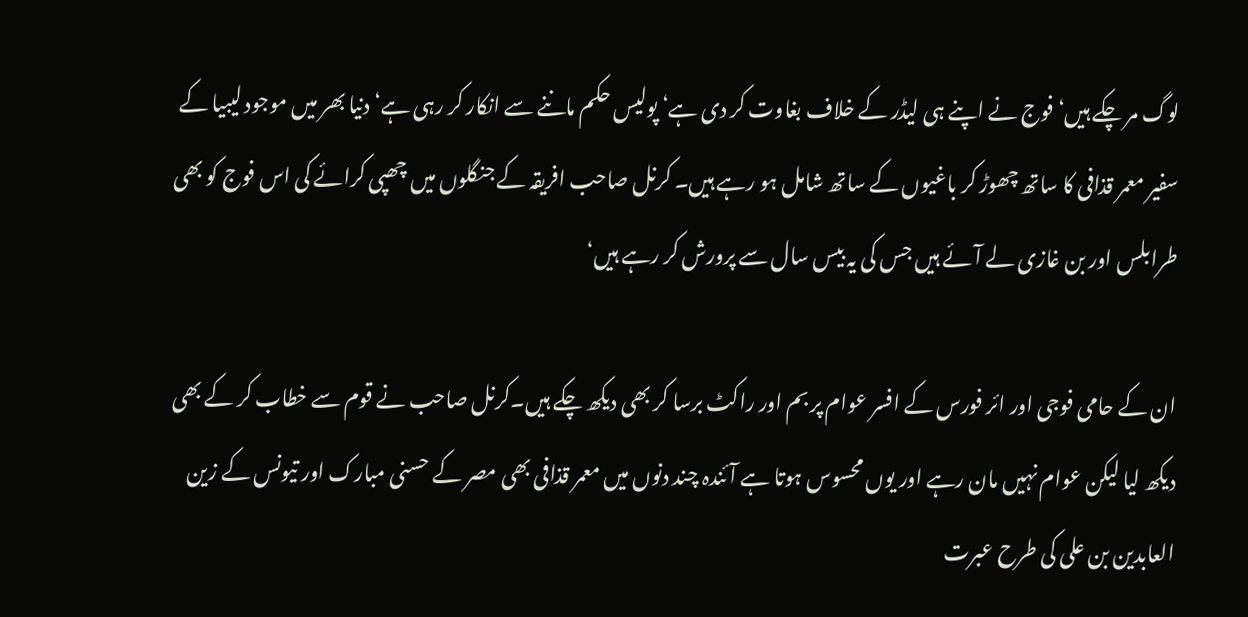لوگ مر چکے ہیں‘ فوج نے اپنے ہی لیڈر کے خلاف بغاوت کر دی ہے‘ پولیس حکم ماننے سے انکار کر رہی ہے‘ دنیا بھر میں موجود لیبیا کے سفیر معمر قذافی کا ساتھ چھوڑ کر باغیوں کے ساتھ شامل ہو رہے ہیں۔ کرنل صاحب افریقہ کے جنگلوں میں چھپی کرائے کی اس فوج کو بھی طرابلس اور بن غازی لے آئے ہیں جس کی یہ بیس سال سے پرورش کر رہے ہیں‘

ان کے حامی فوجی اور ائر فورس کے افسر عوام پر بم اور راکٹ برسا کر بھی دیکھ چکے ہیں۔کرنل صاحب نے قوم سے خطاب کر کے بھی دیکھ لیا لیکن عوام نہیں مان رہے اور یوں محسوس ہوتا ہے آئندہ چند دنوں میں معمر قذافی بھی مصر کے حسنی مبارک اور تیونس کے زین العابدین بن علی کی طرح عبرت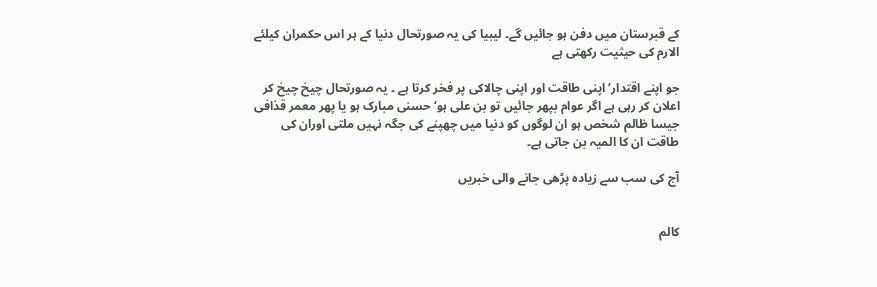کے قبرستان میں دفن ہو جائیں گے۔ لیبیا کی یہ صورتحال دنیا کے ہر اس حکمران کیلئے الارم کی حیثیت رکھتی ہے

جو اپنے اقتدار‘ اپنی طاقت اور اپنی چالاکی پر فخر کرتا ہے ۔ یہ صورتحال چیخ چیخ کر اعلان کر رہی ہے اگر عوام بپھر جائیں تو بن علی ہو‘ حسنی مبارک ہو یا پھر معمر قذافی جیسا ظالم شخص ہو ان لوگوں کو دنیا میں چھپنے کی جگہ نہیں ملتی اوران کی طاقت ان کا المیہ بن جاتی ہے۔

آج کی سب سے زیادہ پڑھی جانے والی خبریں


کالم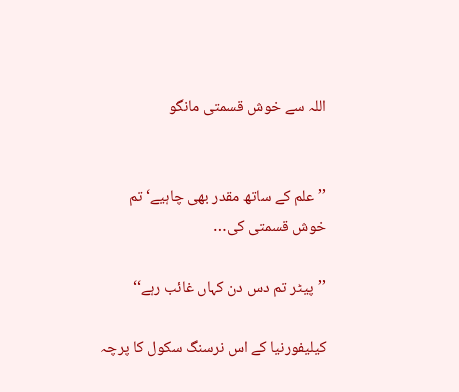اللہ سے خوش قسمتی مانگو


’’علم کے ساتھ مقدر بھی چاہیے‘ تم خوش قسمتی کی…

’’پیٹر تم دس دن کہاں غائب رہے‘‘

کیلیفورنیا کے اس نرسنگ سکول کا پرچہ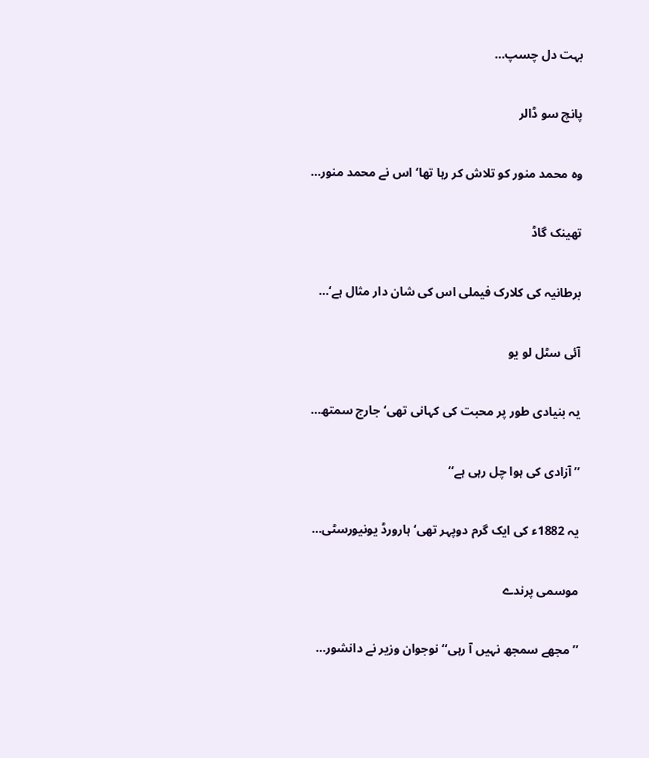بہت دل چسپ…

پانچ سو ڈالر

وہ محمد منور کو تلاش کر رہا تھا‘ اس نے محمد منور…

تھینک گاڈ

برطانیہ کی کلارک فیملی اس کی شان دار مثال ہے‘…

آئی سٹل لو یو

یہ بنیادی طور پر محبت کی کہانی تھی‘ جارج سمتھ…

’’آزادی کی ہوا چل رہی ہے‘‘

یہ 1882ء کی ایک گرم دوپہر تھی‘ ہارورڈ یونیورسٹی…

موسمی پرندے

’’ مجھے سمجھ نہیں آ رہی‘‘ نوجوان وزیر نے دانشور…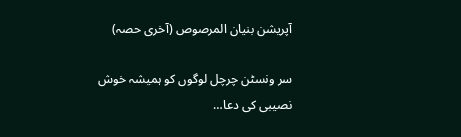آپریشن بنیان المرصوص (آخری حصہ)

سر ونسٹن چرچل لوگوں کو ہمیشہ خوش نصیبی کی دعا…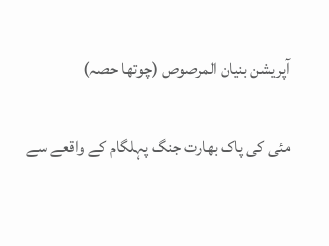آپریشن بنیان المرصوص (چوتھا حصہ)

مئی کی پاک بھارت جنگ پہلگام کے واقعے سے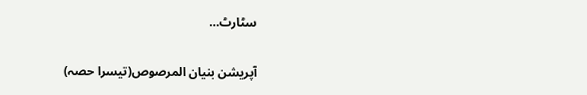سٹارٹ…

آپریشن بنیان المرصوص(تیسرا حصہ)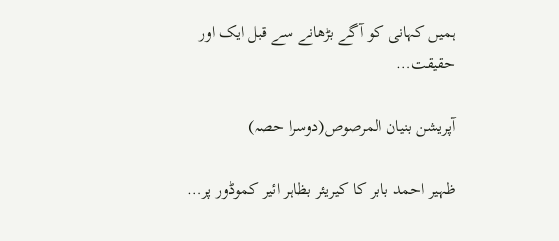ہمیں کہانی کو آگے بڑھانے سے قبل ایک اور حقیقت…

آپریشن بنیان المرصوص(دوسرا حصہ)

ظہیر احمد بابر کا کیریئر بظاہر ائیر کموڈور پر…